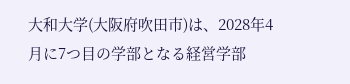大和大学(大阪府吹田市)は、2028年4月に7つ目の学部となる経営学部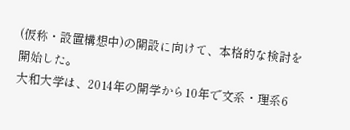(仮称・設置構想中)の開設に向けて、本格的な検討を開始した。
大和大学は、2014年の開学から10年で文系・理系6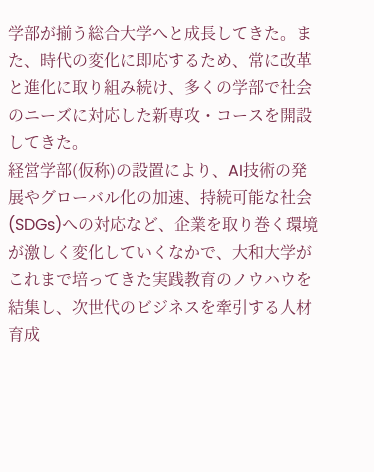学部が揃う総合大学へと成長してきた。また、時代の変化に即応するため、常に改革と進化に取り組み続け、多くの学部で社会のニーズに対応した新専攻・コースを開設してきた。
経営学部(仮称)の設置により、AI技術の発展やグローバル化の加速、持続可能な社会(SDGs)への対応など、企業を取り巻く環境が激しく変化していくなかで、大和大学がこれまで培ってきた実践教育のノウハウを結集し、次世代のビジネスを牽引する人材育成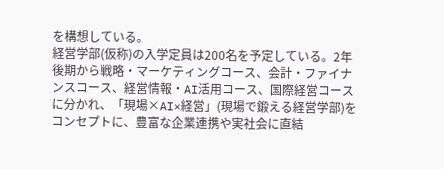を構想している。
経営学部(仮称)の入学定員は200名を予定している。2年後期から戦略・マーケティングコース、会計・ファイナンスコース、経営情報・AI活用コース、国際経営コースに分かれ、「現場×AI×経営」(現場で鍛える経営学部)をコンセプトに、豊富な企業連携や実社会に直結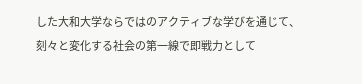した大和大学ならではのアクティブな学びを通じて、刻々と変化する社会の第一線で即戦力として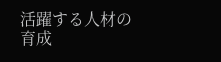活躍する人材の育成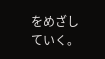をめざしていく。